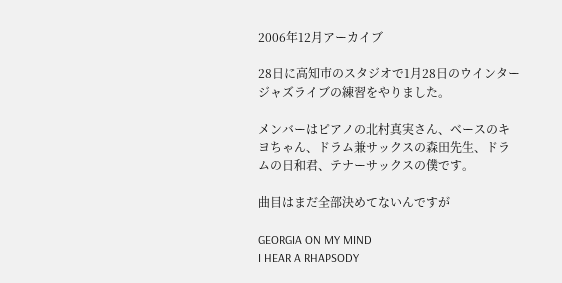2006年12月アーカイブ

28日に高知市のスタジオで1月28日のウインタージャズライブの練習をやりました。

メンバーはピアノの北村真実さん、ベースのキヨちゃん、ドラム兼サックスの森田先生、ドラムの日和君、テナーサックスの僕です。

曲目はまだ全部決めてないんですが

GEORGIA ON MY MIND
I HEAR A RHAPSODY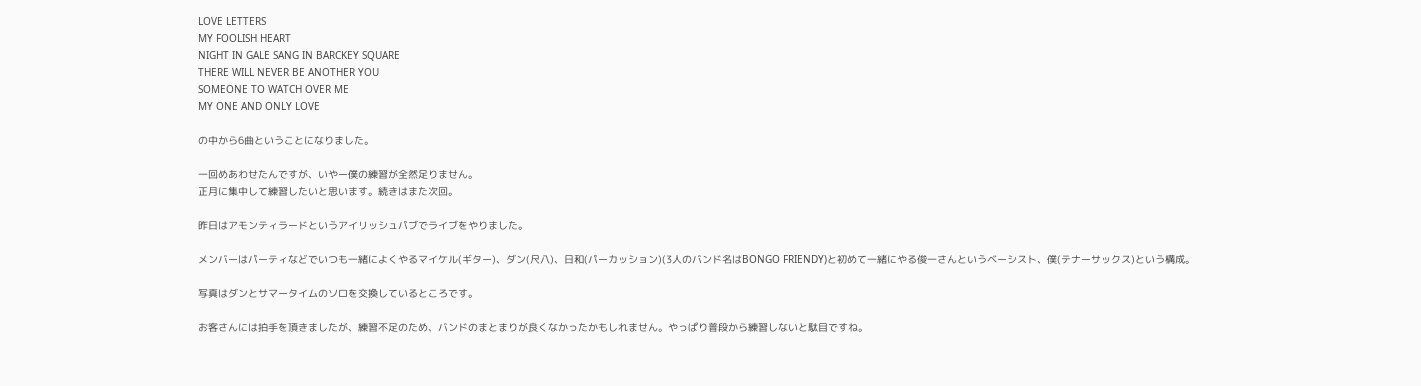LOVE LETTERS
MY FOOLISH HEART
NIGHT IN GALE SANG IN BARCKEY SQUARE
THERE WILL NEVER BE ANOTHER YOU
SOMEONE TO WATCH OVER ME
MY ONE AND ONLY LOVE

の中から6曲ということになりました。

一回めあわせたんですが、いやー僕の練習が全然足りません。
正月に集中して練習したいと思います。続きはまた次回。

昨日はアモンティラードというアイリッシュパブでライブをやりました。

メンバーはパーティなどでいつも一緒によくやるマイケル(ギター)、ダン(尺八)、日和(パーカッション)(3人のバンド名はBONGO FRIENDY)と初めて一緒にやる俊一さんというベーシスト、僕(テナーサックス)という構成。

写真はダンとサマータイムのソロを交換しているところです。

お客さんには拍手を頂きましたが、練習不足のため、バンドのまとまりが良くなかったかもしれません。やっぱり普段から練習しないと駄目ですね。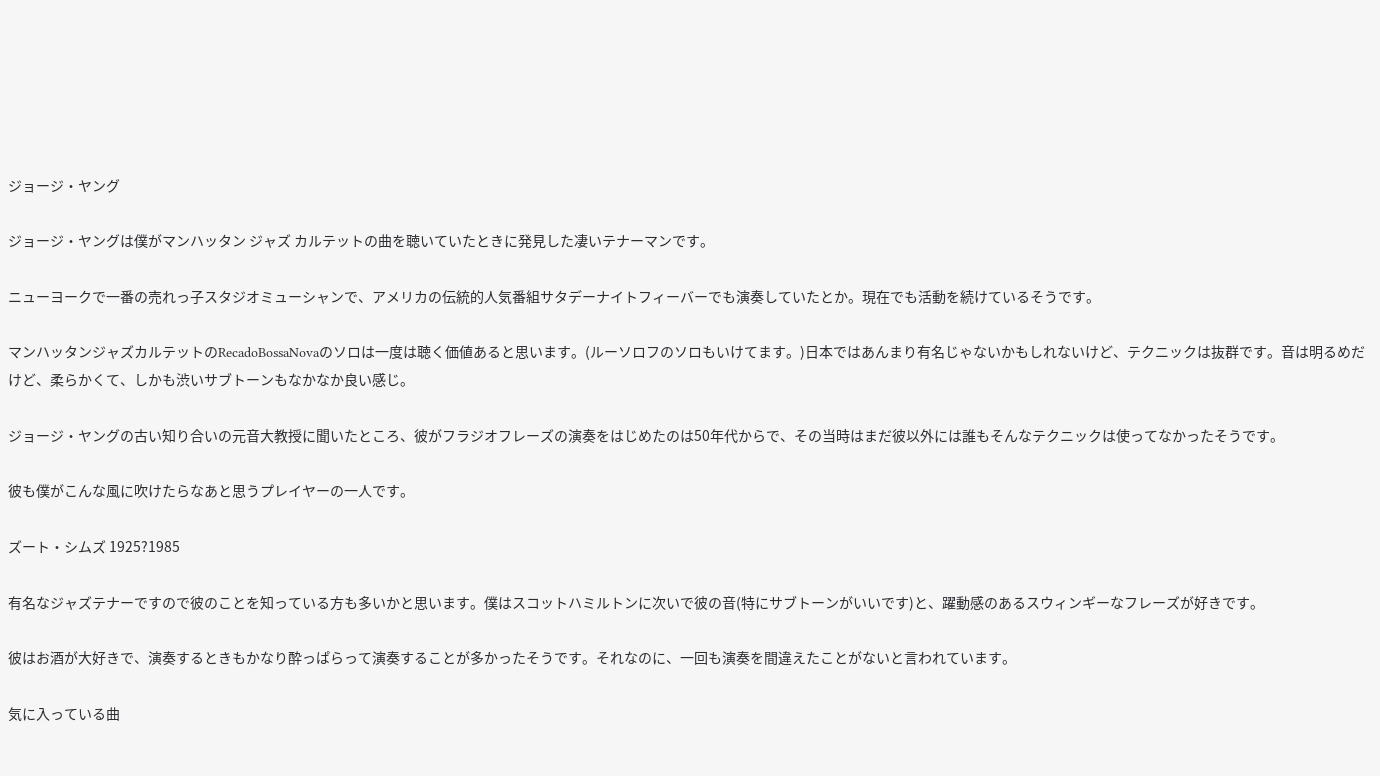ジョージ・ヤング

ジョージ・ヤングは僕がマンハッタン ジャズ カルテットの曲を聴いていたときに発見した凄いテナーマンです。

ニューヨークで一番の売れっ子スタジオミューシャンで、アメリカの伝統的人気番組サタデーナイトフィーバーでも演奏していたとか。現在でも活動を続けているそうです。

マンハッタンジャズカルテットのRecadoBossaNovaのソロは一度は聴く価値あると思います。(ルーソロフのソロもいけてます。)日本ではあんまり有名じゃないかもしれないけど、テクニックは抜群です。音は明るめだけど、柔らかくて、しかも渋いサブトーンもなかなか良い感じ。

ジョージ・ヤングの古い知り合いの元音大教授に聞いたところ、彼がフラジオフレーズの演奏をはじめたのは50年代からで、その当時はまだ彼以外には誰もそんなテクニックは使ってなかったそうです。

彼も僕がこんな風に吹けたらなあと思うプレイヤーの一人です。

ズート・シムズ 1925?1985

有名なジャズテナーですので彼のことを知っている方も多いかと思います。僕はスコットハミルトンに次いで彼の音(特にサブトーンがいいです)と、躍動感のあるスウィンギーなフレーズが好きです。

彼はお酒が大好きで、演奏するときもかなり酔っぱらって演奏することが多かったそうです。それなのに、一回も演奏を間違えたことがないと言われています。

気に入っている曲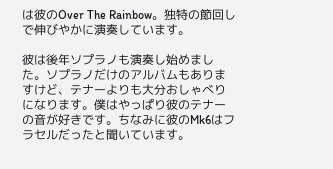は彼のOver The Rainbow。独特の節回しで伸びやかに演奏しています。

彼は後年ソプラノも演奏し始めました。ソプラノだけのアルバムもありますけど、テナーよりも大分おしゃべりになります。僕はやっぱり彼のテナーの音が好きです。ちなみに彼のMk6はフラセルだったと聞いています。